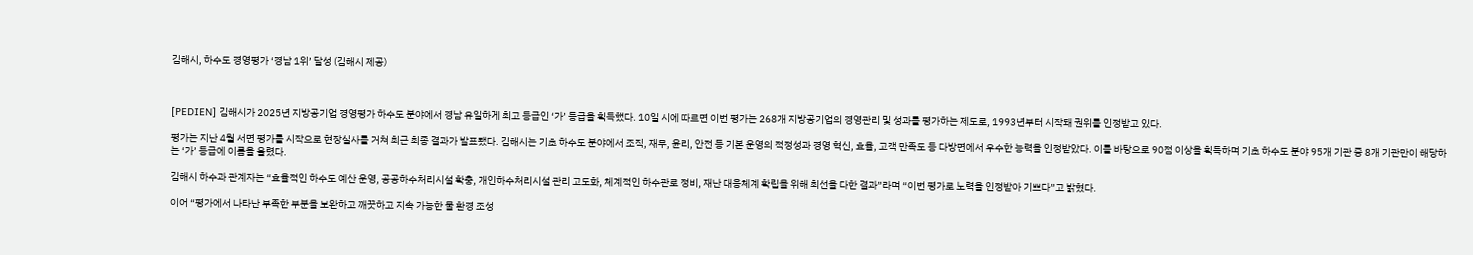김해시, 하수도 경영평가 ‘경남 1위’ 달성 (김해시 제공)



[PEDIEN] 김해시가 2025년 지방공기업 경영평가 하수도 분야에서 경남 유일하게 최고 등급인 ‘가’ 등급을 획득했다. 10일 시에 따르면 이번 평가는 268개 지방공기업의 경영관리 및 성과를 평가하는 제도로, 1993년부터 시작돼 권위를 인정받고 있다.

평가는 지난 4월 서면 평가를 시작으로 현장실사를 거쳐 최근 최종 결과가 발표됐다. 김해시는 기초 하수도 분야에서 조직, 재무, 윤리, 안전 등 기본 운영의 적정성과 경영 혁신, 효율, 고객 만족도 등 다방면에서 우수한 능력을 인정받았다. 이를 바탕으로 90점 이상을 획득하며 기초 하수도 분야 95개 기관 중 8개 기관만이 해당하는 ‘가’ 등급에 이름을 올렸다.

김해시 하수과 관계자는 “효율적인 하수도 예산 운영, 공공하수처리시설 확충, 개인하수처리시설 관리 고도화, 체계적인 하수관로 정비, 재난 대응체계 확립을 위해 최선을 다한 결과”라며 “이번 평가로 노력을 인정받아 기쁘다”고 밝혔다.

이어 “평가에서 나타난 부족한 부분을 보완하고 깨끗하고 지속 가능한 물 환경 조성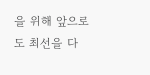을 위해 앞으로도 최선을 다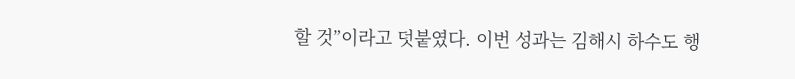할 것”이라고 덧붙였다. 이번 성과는 김해시 하수도 행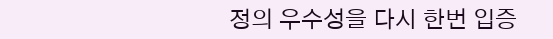정의 우수성을 다시 한번 입증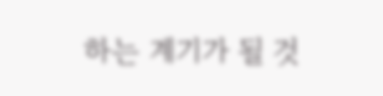하는 계기가 될 것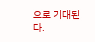으로 기대된다.